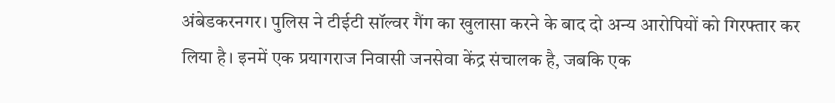अंबेडकरनगर। पुलिस ने टीईटी सॉल्वर गैंग का खुलासा करने के बाद दो अन्य आरोपियों को गिरफ्तार कर लिया है। इनमें एक प्रयागराज निवासी जनसेवा केंद्र संचालक है, जबकि एक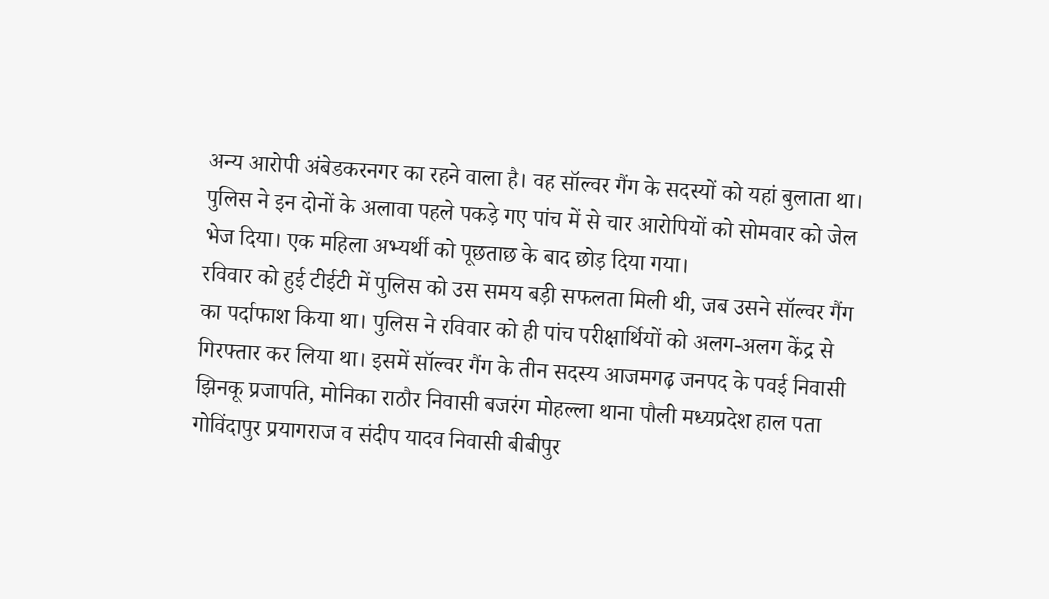अन्य आरोपी अंबेडकरनगर का रहने वाला है। वह सॉल्वर गैंग के सदस्यों को यहां बुलाता था। पुलिस ने इन दोनों के अलावा पहले पकड़े गए पांच में से चार आरोपियों को सोमवार को जेल भेज दिया। एक महिला अभ्यर्थी को पूछताछ के बाद छोड़ दिया गया।
रविवार को हुई टीईटी में पुलिस को उस समय बड़ी सफलता मिली थी, जब उसने सॉल्वर गैंग का पर्दाफाश किया था। पुलिस ने रविवार को ही पांच परीक्षार्थियों को अलग-अलग केंद्र से गिरफ्तार कर लिया था। इसमें सॉल्वर गैंग के तीन सदस्य आजमगढ़ जनपद के पवई निवासी झिनकू प्रजापति, मोनिका राठौर निवासी बजरंग मोहल्ला थाना पौली मध्यप्रदेश हाल पता गोविंदापुर प्रयागराज व संदीप यादव निवासी बीबीपुर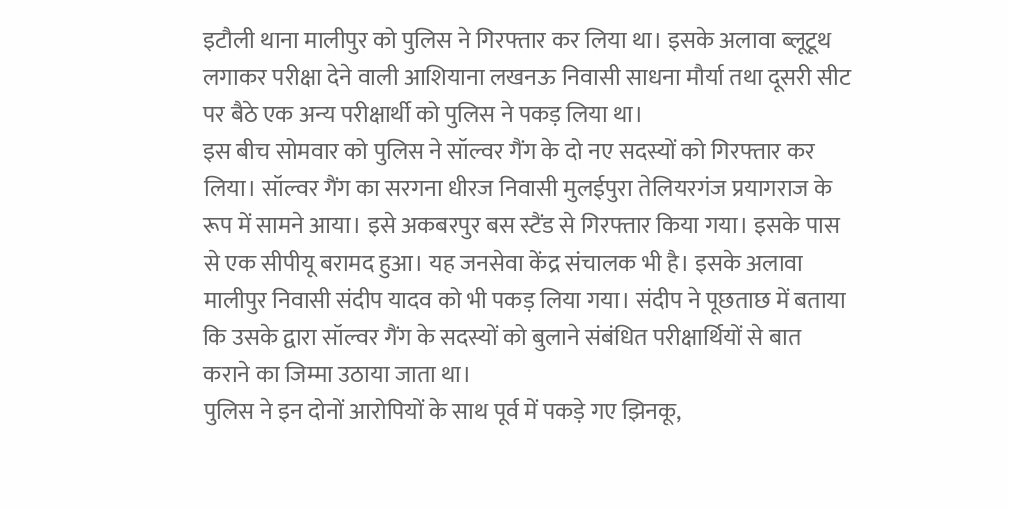इटौली थाना मालीपुर को पुलिस ने गिरफ्तार कर लिया था। इसके अलावा ब्लूटूथ लगाकर परीक्षा देने वाली आशियाना लखनऊ निवासी साधना मौर्या तथा दूसरी सीट पर बैठे एक अन्य परीक्षार्थी को पुलिस ने पकड़ लिया था।
इस बीच सोमवार को पुलिस ने सॉल्वर गैंग के दो नए सदस्यों को गिरफ्तार कर लिया। सॉल्वर गैंग का सरगना धीरज निवासी मुलईपुरा तेलियरगंज प्रयागराज के रूप में सामने आया। इसे अकबरपुर बस स्टैंड से गिरफ्तार किया गया। इसके पास से एक सीपीयू बरामद हुआ। यह जनसेवा केंद्र संचालक भी है। इसके अलावा मालीपुर निवासी संदीप यादव को भी पकड़ लिया गया। संदीप ने पूछताछ में बताया कि उसके द्वारा सॉल्वर गैंग के सदस्यों को बुलाने संबंधित परीक्षार्थियों से बात कराने का जिम्मा उठाया जाता था।
पुलिस ने इन दोनों आरोपियों के साथ पूर्व में पकड़े गए झिनकू,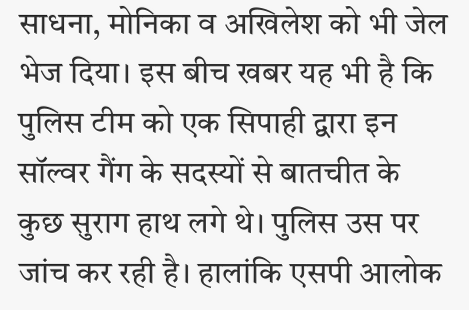साधना, मोनिका व अखिलेश को भी जेल भेज दिया। इस बीच खबर यह भी है कि पुलिस टीम को एक सिपाही द्वारा इन सॉल्वर गैंग के सदस्यों से बातचीत के कुछ सुराग हाथ लगे थे। पुलिस उस पर जांच कर रही है। हालांकि एसपी आलोक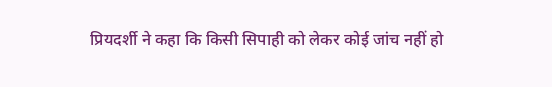प्रियदर्शी ने कहा कि किसी सिपाही को लेकर कोई जांच नहीं हो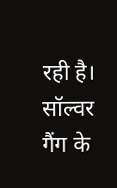रही है। सॉल्वर गैंग के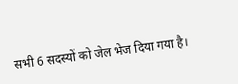सभी 6 सदस्यों को जेल भेज दिया गया है।